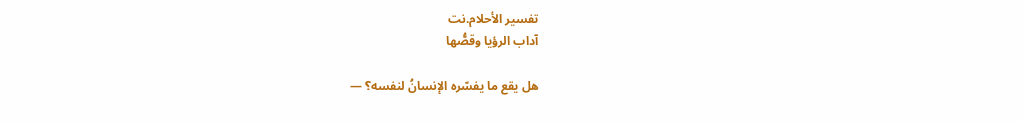تفسير الأحلام.نت
آداب الرؤيا وقصُّها

هل يقع ما يفسّره الإنسانُ لنفسه؟ —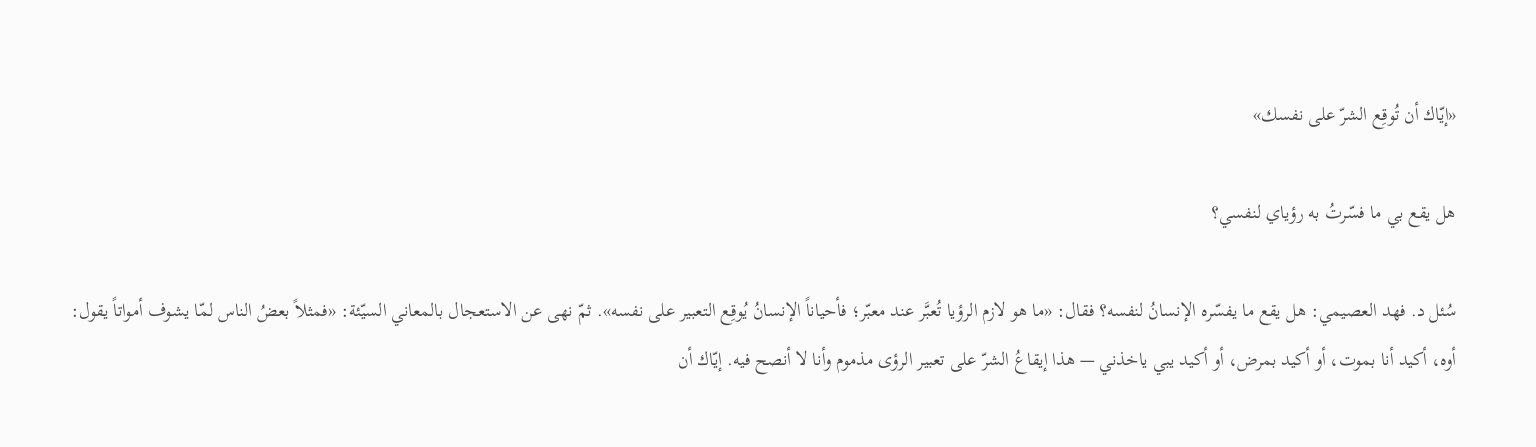«إيّاك أن تُوقِع الشرّ على نفسك»

هل يقع بي ما فسّرتُ به رؤياي لنفسي؟

سُئل د. فهد العصيمي: هل يقع ما يفسّره الإنسانُ لنفسه؟ فقال: «ما هو لازم الرؤيا تُعبَّر عند معبّر؛ فأحياناً الإنسانُ يُوقِع التعبير على نفسه». ثمّ نهى عن الاستعجال بالمعاني السيّئة: «فمثلاً بعضُ الناس لمّا يشوف أمواتاً يقول: أوه، أكيد أنا بموت، أو أكيد بمرض، أو أكيد يبي ياخذني — هذا إيقاعُ الشرّ على تعبير الرؤى مذموم وأنا لا أنصح فيه. إيّاك أن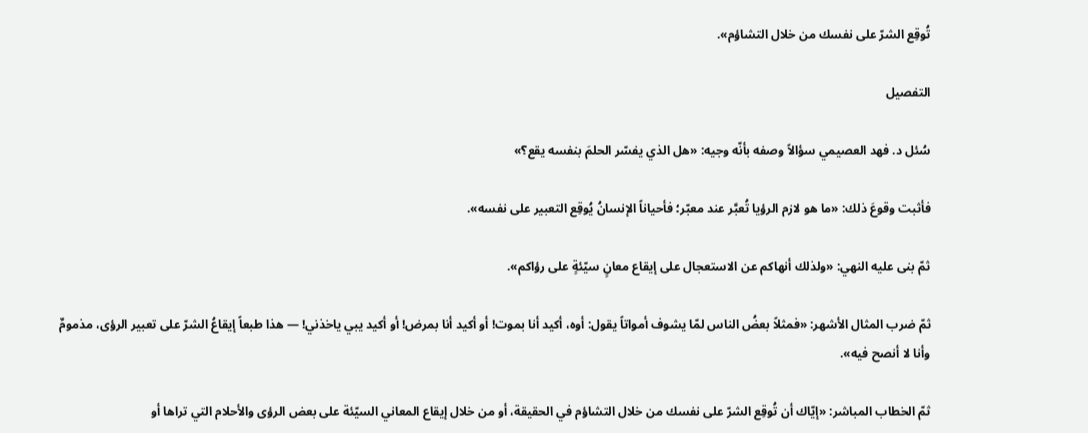تُوقِع الشرّ على نفسك من خلال التشاؤم».

التفصيل

سُئل د. فهد العصيمي سؤالاً وصفه بأنّه وجيه: «هل الذي يفسّر الحلمَ بنفسه يقع؟»

فأثبت وقوعَ ذلك: «ما هو لازم الرؤيا تُعبَّر عند معبّر؛ فأحياناً الإنسانُ يُوقِع التعبير على نفسه».

ثمّ بنى عليه النهي: «ولذلك أنهاكم عن الاستعجال على إيقاع معانٍ سيّئةٍ على رؤاكم».

ثمّ ضرب المثال الأشهر: «فمثلاً بعضُ الناس لمّا يشوف أمواتاً يقول: أوه، أكيد أنا بموت! أو أكيد أنا بمرض! أو أكيد يبي ياخذني! — هذا طبعاً إيقاعُ الشرّ على تعبير الرؤى، مذمومٌ وأنا لا أنصح فيه».

ثمّ الخطاب المباشر: «إيّاك أن تُوقِع الشرّ على نفسك من خلال التشاؤم في الحقيقة، أو من خلال إيقاع المعاني السيّئة على بعض الرؤى والأحلام التي تراها أو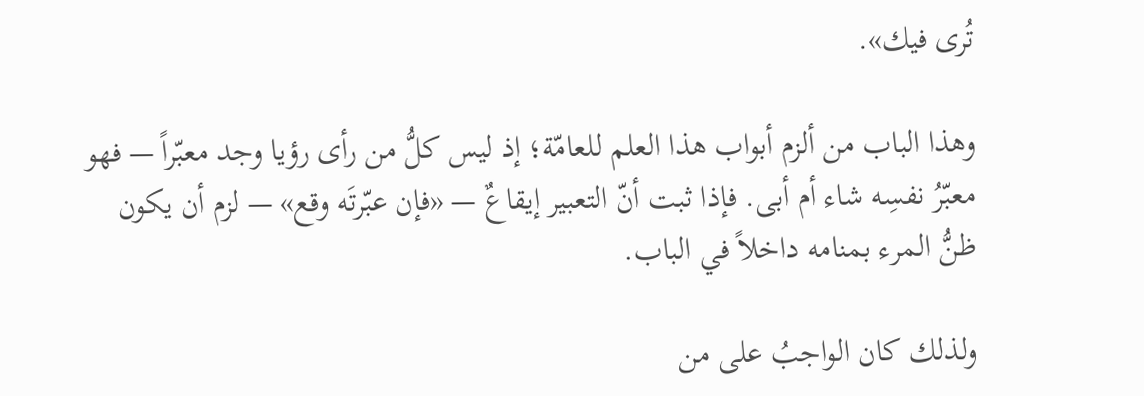تُرى فيك».

وهذا الباب من ألزم أبواب هذا العلم للعامّة؛ إذ ليس كلُّ من رأى رؤيا وجد معبّراً — فهو معبّرُ نفسِه شاء أم أبى. فإذا ثبت أنّ التعبير إيقاعٌ — «فإن عبّرتَه وقع» — لزم أن يكون ظنُّ المرء بمنامه داخلاً في الباب.

ولذلك كان الواجبُ على من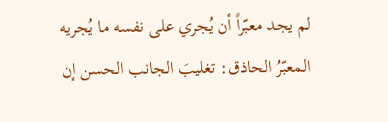لم يجد معبّراً أن يُجري على نفسه ما يُجريه المعبّرُ الحاذق: تغليبَ الجانب الحسن إن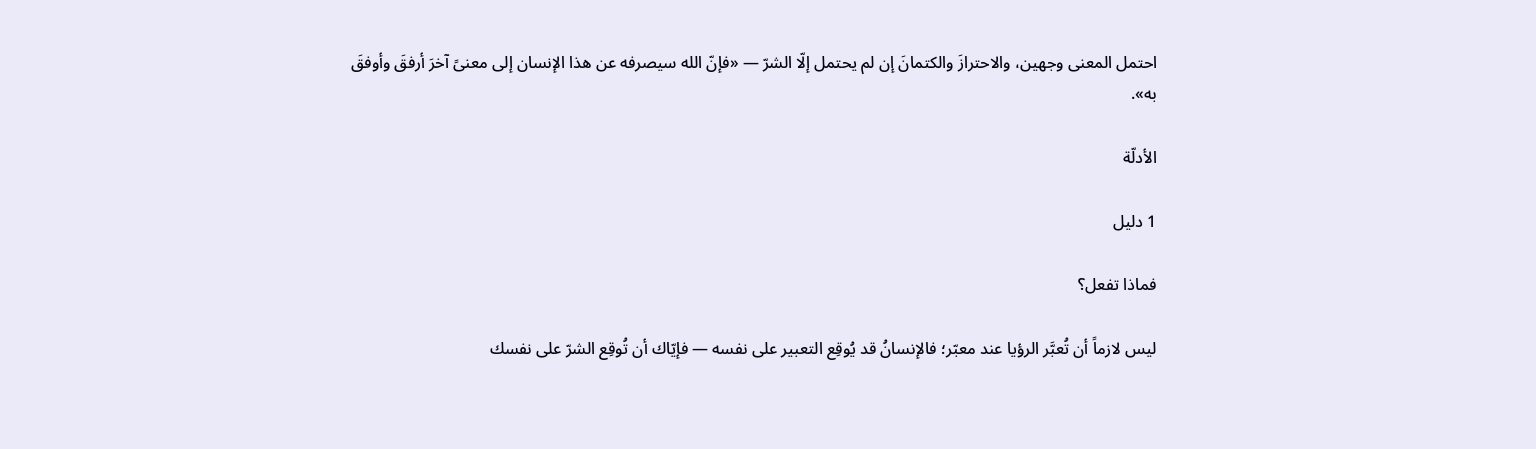احتمل المعنى وجهين، والاحترازَ والكتمانَ إن لم يحتمل إلّا الشرّ — «فإنّ الله سيصرفه عن هذا الإنسان إلى معنىً آخرَ أرفقَ وأوفقَ به».

الأدلّة

1 دليل

فماذا تفعل؟

ليس لازماً أن تُعبَّر الرؤيا عند معبّر؛ فالإنسانُ قد يُوقِع التعبير على نفسه — فإيّاك أن تُوقِع الشرّ على نفسك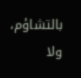بالتشاؤم، ولا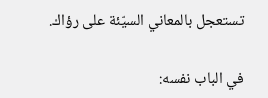تستعجل بالمعاني السيّئة على رؤاك.

في الباب نفسه: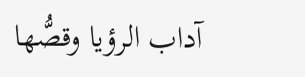آداب الرؤيا وقصُّها